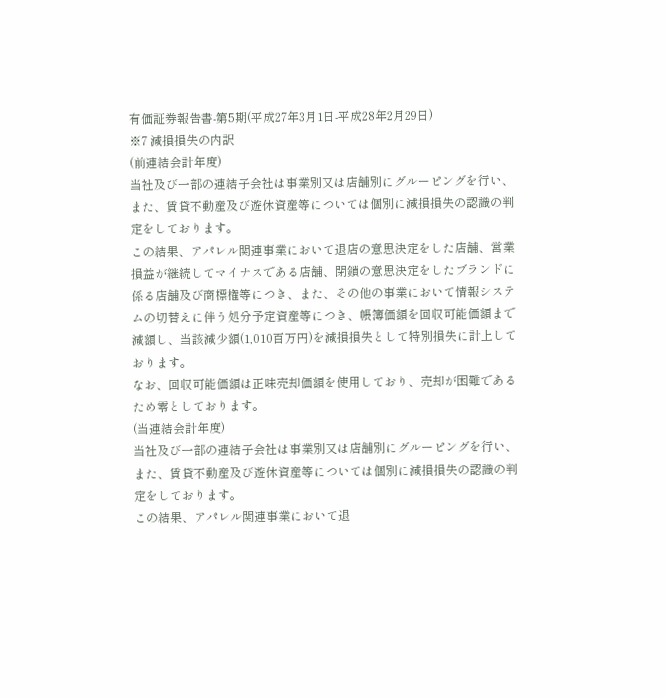有価証券報告書-第5期(平成27年3月1日-平成28年2月29日)
※7 減損損失の内訳
(前連結会計年度)
当社及び一部の連結子会社は事業別又は店舗別にグルーピングを行い、また、賃貸不動産及び遊休資産等については個別に減損損失の認識の判定をしております。
この結果、アパレル関連事業において退店の意思決定をした店舗、営業損益が継続してマイナスである店舗、閉鎖の意思決定をしたブランドに係る店舗及び商標権等につき、また、その他の事業において情報システムの切替えに伴う処分予定資産等につき、帳簿価額を回収可能価額まで減額し、当該減少額(1,010百万円)を減損損失として特別損失に計上しております。
なお、回収可能価額は正味売却価額を使用しており、売却が困難であるため零としております。
(当連結会計年度)
当社及び一部の連結子会社は事業別又は店舗別にグルーピングを行い、また、賃貸不動産及び遊休資産等については個別に減損損失の認識の判定をしております。
この結果、アパレル関連事業において退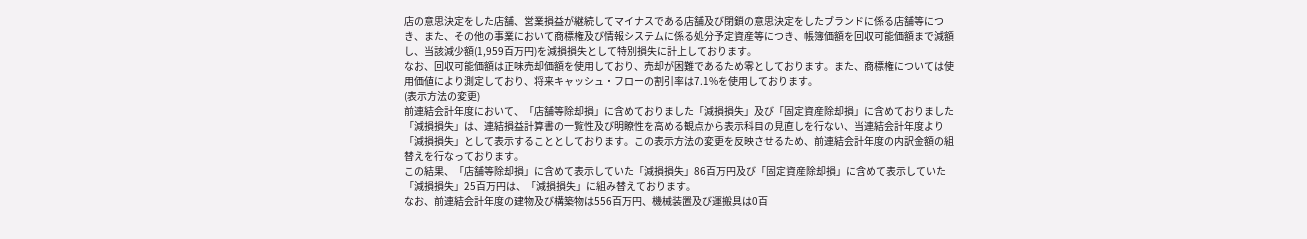店の意思決定をした店舗、営業損益が継続してマイナスである店舗及び閉鎖の意思決定をしたブランドに係る店舗等につき、また、その他の事業において商標権及び情報システムに係る処分予定資産等につき、帳簿価額を回収可能価額まで減額し、当該減少額(1,959百万円)を減損損失として特別損失に計上しております。
なお、回収可能価額は正味売却価額を使用しており、売却が困難であるため零としております。また、商標権については使用価値により測定しており、将来キャッシュ・フローの割引率は7.1%を使用しております。
(表示方法の変更)
前連結会計年度において、「店舗等除却損」に含めておりました「減損損失」及び「固定資産除却損」に含めておりました「減損損失」は、連結損益計算書の一覧性及び明瞭性を高める観点から表示科目の見直しを行ない、当連結会計年度より「減損損失」として表示することとしております。この表示方法の変更を反映させるため、前連結会計年度の内訳金額の組替えを行なっております。
この結果、「店舗等除却損」に含めて表示していた「減損損失」86百万円及び「固定資産除却損」に含めて表示していた「減損損失」25百万円は、「減損損失」に組み替えております。
なお、前連結会計年度の建物及び構築物は556百万円、機械装置及び運搬具は0百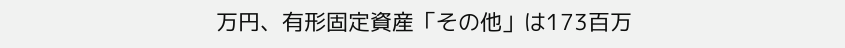万円、有形固定資産「その他」は173百万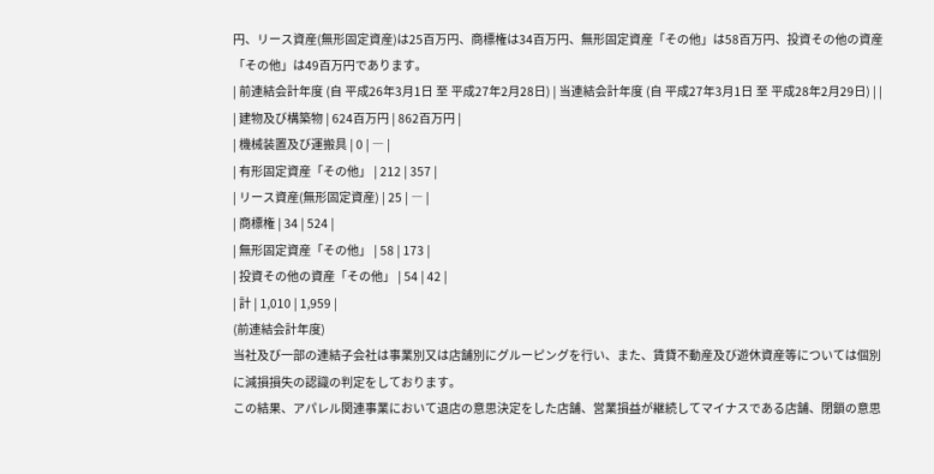円、リース資産(無形固定資産)は25百万円、商標権は34百万円、無形固定資産「その他」は58百万円、投資その他の資産「その他」は49百万円であります。
| 前連結会計年度 (自 平成26年3月1日 至 平成27年2月28日) | 当連結会計年度 (自 平成27年3月1日 至 平成28年2月29日) | |
| 建物及び構築物 | 624百万円 | 862百万円 |
| 機械装置及び運搬具 | 0 | ― |
| 有形固定資産「その他」 | 212 | 357 |
| リース資産(無形固定資産) | 25 | ― |
| 商標権 | 34 | 524 |
| 無形固定資産「その他」 | 58 | 173 |
| 投資その他の資産「その他」 | 54 | 42 |
| 計 | 1,010 | 1,959 |
(前連結会計年度)
当社及び一部の連結子会社は事業別又は店舗別にグルーピングを行い、また、賃貸不動産及び遊休資産等については個別に減損損失の認識の判定をしております。
この結果、アパレル関連事業において退店の意思決定をした店舗、営業損益が継続してマイナスである店舗、閉鎖の意思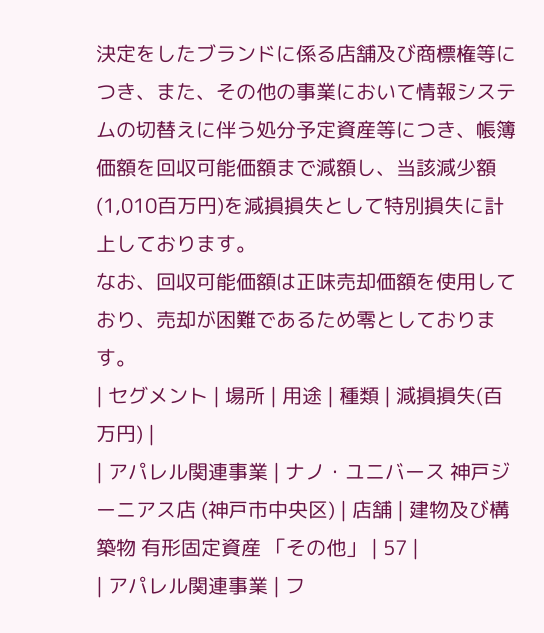決定をしたブランドに係る店舗及び商標権等につき、また、その他の事業において情報システムの切替えに伴う処分予定資産等につき、帳簿価額を回収可能価額まで減額し、当該減少額(1,010百万円)を減損損失として特別損失に計上しております。
なお、回収可能価額は正味売却価額を使用しており、売却が困難であるため零としております。
| セグメント | 場所 | 用途 | 種類 | 減損損失(百万円) |
| アパレル関連事業 | ナノ・ユニバース 神戸ジーニアス店 (神戸市中央区) | 店舗 | 建物及び構築物 有形固定資産 「その他」 | 57 |
| アパレル関連事業 | フ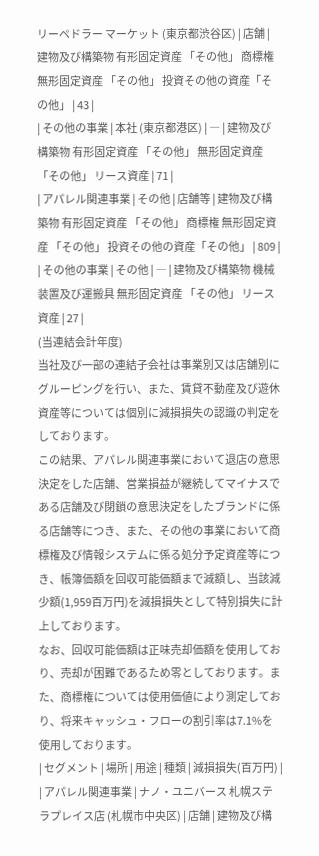リーペドラー マーケット (東京都渋谷区) | 店舗 | 建物及び構築物 有形固定資産 「その他」 商標権 無形固定資産 「その他」 投資その他の資産「その他」 | 43 |
| その他の事業 | 本社 (東京都港区) | ― | 建物及び構築物 有形固定資産 「その他」 無形固定資産 「その他」 リース資産 | 71 |
| アパレル関連事業 | その他 | 店舗等 | 建物及び構築物 有形固定資産 「その他」 商標権 無形固定資産 「その他」 投資その他の資産「その他」 | 809 |
| その他の事業 | その他 | ― | 建物及び構築物 機械装置及び運搬具 無形固定資産 「その他」 リース資産 | 27 |
(当連結会計年度)
当社及び一部の連結子会社は事業別又は店舗別にグルーピングを行い、また、賃貸不動産及び遊休資産等については個別に減損損失の認識の判定をしております。
この結果、アパレル関連事業において退店の意思決定をした店舗、営業損益が継続してマイナスである店舗及び閉鎖の意思決定をしたブランドに係る店舗等につき、また、その他の事業において商標権及び情報システムに係る処分予定資産等につき、帳簿価額を回収可能価額まで減額し、当該減少額(1,959百万円)を減損損失として特別損失に計上しております。
なお、回収可能価額は正味売却価額を使用しており、売却が困難であるため零としております。また、商標権については使用価値により測定しており、将来キャッシュ・フローの割引率は7.1%を使用しております。
| セグメント | 場所 | 用途 | 種類 | 減損損失(百万円) |
| アパレル関連事業 | ナノ・ユニバース 札幌ステラプレイス店 (札幌市中央区) | 店舗 | 建物及び構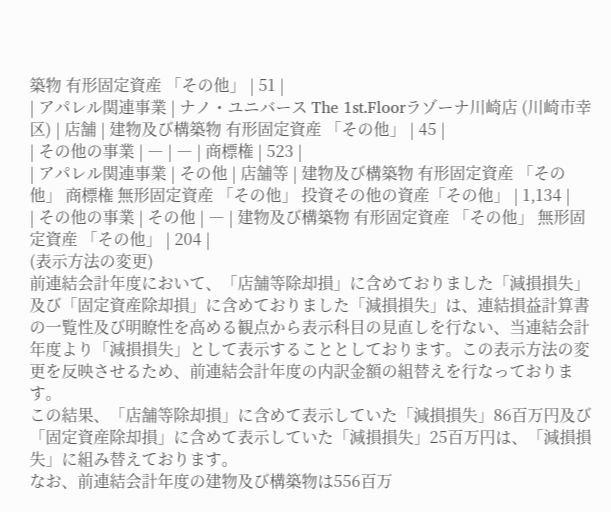築物 有形固定資産 「その他」 | 51 |
| アパレル関連事業 | ナノ・ユニバース The 1st.Floorラゾーナ川崎店 (川崎市幸区) | 店舗 | 建物及び構築物 有形固定資産 「その他」 | 45 |
| その他の事業 | ― | ― | 商標権 | 523 |
| アパレル関連事業 | その他 | 店舗等 | 建物及び構築物 有形固定資産 「その他」 商標権 無形固定資産 「その他」 投資その他の資産「その他」 | 1,134 |
| その他の事業 | その他 | ― | 建物及び構築物 有形固定資産 「その他」 無形固定資産 「その他」 | 204 |
(表示方法の変更)
前連結会計年度において、「店舗等除却損」に含めておりました「減損損失」及び「固定資産除却損」に含めておりました「減損損失」は、連結損益計算書の一覧性及び明瞭性を高める観点から表示科目の見直しを行ない、当連結会計年度より「減損損失」として表示することとしております。この表示方法の変更を反映させるため、前連結会計年度の内訳金額の組替えを行なっております。
この結果、「店舗等除却損」に含めて表示していた「減損損失」86百万円及び「固定資産除却損」に含めて表示していた「減損損失」25百万円は、「減損損失」に組み替えております。
なお、前連結会計年度の建物及び構築物は556百万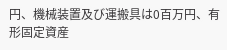円、機械装置及び運搬具は0百万円、有形固定資産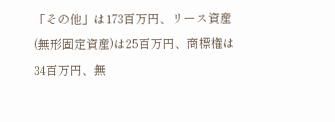「その他」は173百万円、リース資産(無形固定資産)は25百万円、商標権は34百万円、無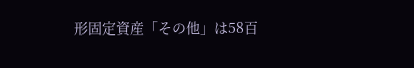形固定資産「その他」は58百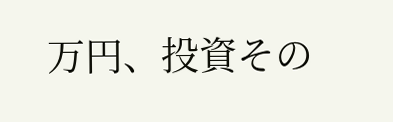万円、投資その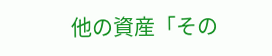他の資産「その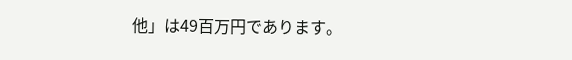他」は49百万円であります。